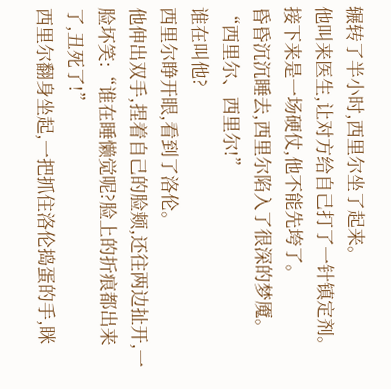辗转了半小时,西里尔坐了起来。
他叫来医生,让对方给自己打了一针镇定剂。
接下来是一场硬仗,他不能先垮了。
昏昏沉沉睡去,西里尔陷入了很深的梦魇。
“西里尔、西里尔!”
谁在叫他?
西里尔睁开眼,看到了洛伦。
他伸出双手,捏着自己的脸颊,还往两边扯开,一脸坏笑:“谁在睡懒觉呢?脸上的折痕都出来了,丑死了!”
西里尔翻身坐起,一把抓住洛伦捣蛋的手,眯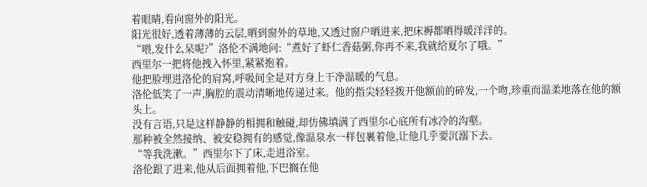着眼睛,看向窗外的阳光。
阳光很好,透着薄薄的云层,晒到窗外的草地,又透过窗户晒进来,把床褥都晒得暖洋洋的。
“喂,发什么呆呢?”洛伦不满地问:“煮好了虾仁香菇粥,你再不来,我就给夏尔了哦。”
西里尔一把将他拽入怀里,紧紧抱着。
他把脸埋进洛伦的肩窝,呼吸间全是对方身上干净温暖的气息。
洛伦低笑了一声,胸腔的震动清晰地传递过来。他的指尖轻轻拨开他额前的碎发,一个吻,珍重而温柔地落在他的额头上。
没有言语,只是这样静静的相拥和触碰,却仿佛填满了西里尔心底所有冰冷的沟壑。
那种被全然接纳、被安稳拥有的感觉,像温泉水一样包裹着他,让他几乎要沉溺下去。
“等我洗漱。”西里尔下了床,走进浴室。
洛伦跟了进来,他从后面拥着他,下巴搁在他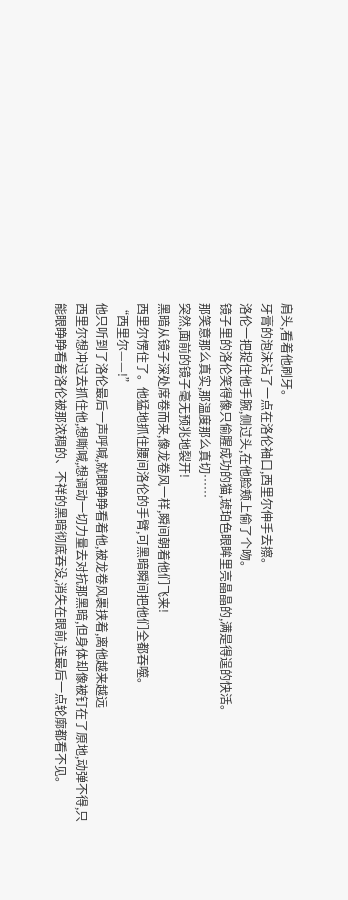肩头,看着他刷牙。
牙膏的泡沫沾了一点在洛伦袖口,西里尔伸手去擦。
洛伦一把捉住他手腕,侧过头,在他脸颊上偷了个吻。
镜子里的洛伦笑得像只偷腥成功的猫,琥珀色眼眸里亮晶晶的,满是得逞的快活。
那笑意那么真实,那温度那么真切……
突然,面前的镜子毫无预兆地裂开!
黑暗从镜子深处席卷而来,像龙卷风一样,瞬间朝着他们飞来!
西里尔愣住了。他猛地抓住腰间洛伦的手臂,可黑暗瞬间把他们全都吞噬。
“西里尔——!”
他只听到了洛伦最后一声呼喊,就眼睁睁看着他,被龙卷风裹挟着,离他越来越远
西里尔想冲过去抓住他,想嘶喊,想调动一切力量去对抗那黑暗,但身体却像被钉在了原地,动弹不得,只能眼睁睁看着洛伦被那浓稠的、不祥的黑暗彻底吞没,消失在眼前,连最后一点轮廓都看不见。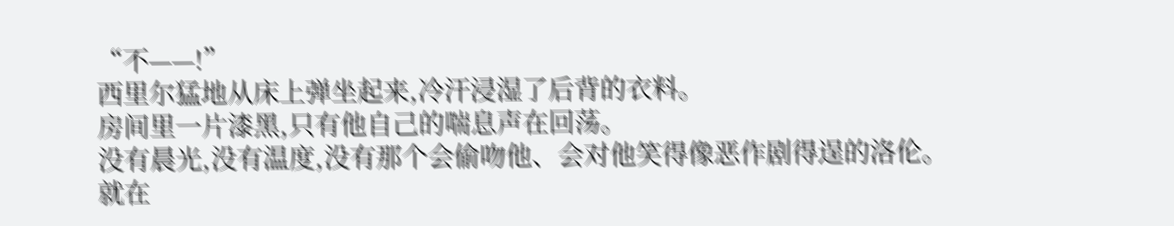“不——!”
西里尔猛地从床上弹坐起来,冷汗浸湿了后背的衣料。
房间里一片漆黑,只有他自己的喘息声在回荡。
没有晨光,没有温度,没有那个会偷吻他、会对他笑得像恶作剧得逞的洛伦。
就在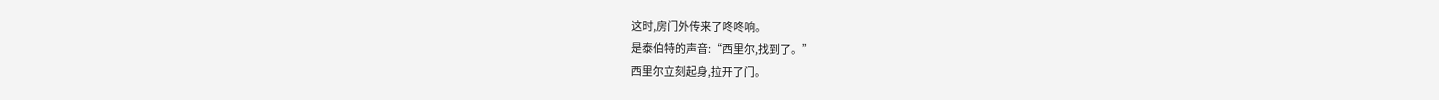这时,房门外传来了咚咚响。
是泰伯特的声音:“西里尔,找到了。”
西里尔立刻起身,拉开了门。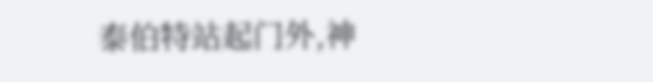泰伯特站起门外,神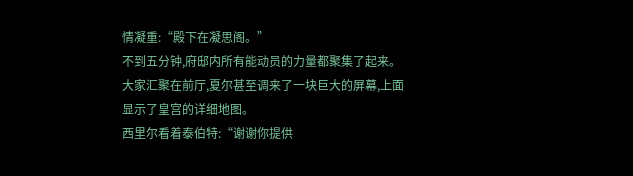情凝重:“殿下在凝思阁。”
不到五分钟,府邸内所有能动员的力量都聚集了起来。
大家汇聚在前厅,夏尔甚至调来了一块巨大的屏幕,上面显示了皇宫的详细地图。
西里尔看着泰伯特:“谢谢你提供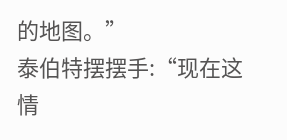的地图。”
泰伯特摆摆手:“现在这情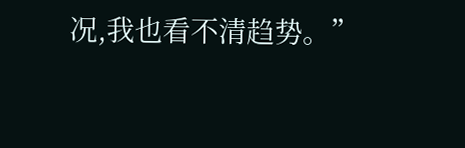况,我也看不清趋势。”